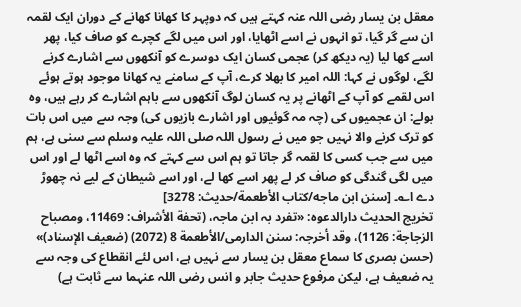معقل بن یسار رضی اللہ عنہ کہتے ہیں کہ دوپہر کا کھانا کھانے کے دوران ایک لقمہ ان سے گر گیا، تو انہوں نے اسے اٹھایا، اور اس میں لگے کچرے کو صاف کیا، پھر اسے کھا لیا (یہ دیکھ کر) عجمی کسان ایک دوسرے کو آنکھوں سے اشارے کرنے لگے، لوگوں نے کہا: اللہ امیر کا بھلا کرے، آپ کے سامنے یہ کھانا موجود ہوتے ہوئے اس لقمے کو آپ کے اٹھانے پر یہ کسان لوگ آنکھوں سے باہم اشارے کر رہے ہیں، وہ بولے: ان عجمیوں کی (چہ مہ گوئیوں اور اشارے بازیوں کی) وجہ سے میں اس بات کو ترک کرنے والا نہیں جو میں نے رسول اللہ صلی اللہ علیہ وسلم سے سنی ہے، ہم میں سے جب کسی کا لقمہ گر جاتا تو ہم اس سے کہتے کہ وہ اسے اٹھا لے اور اس میں لگی گندگی کو صاف کر لے پھر اسے کھا لے، اور اسے شیطان کے لیے نہ چھوڑ دے ا؎۔ [سنن ابن ماجه/كتاب الأطعمة/حدیث: 3278]
تخریج الحدیث دارالدعوہ: «تفرد بہ ابن ماجہ، (تحفة الأشراف: 11469، ومصباح الزجاجة: 1126)، وقد أخرجہ: سنن الدارمی/الأطعمة 8 (2072) (ضعیف الإسناد)» (حسن بصری کا سماع معقل بن یسار سے نہیں ہے، اس لئے انقطاع کی وجہ سے یہ ضعیف ہے، لیکن مرفوع حدیث جابر و انس رضی اللہ عنہما سے ثابت ہے)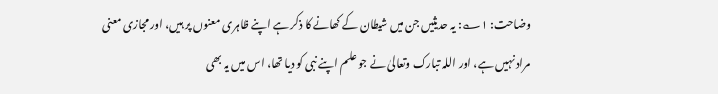وضاحت: ۱؎: یہ حدیثیں جن میں شیطان کے کھانے کا ذکر ہے اپنے ظاہری معنوں پر ہیں، اور مجازی معنی مراد نہیں ہے، اور اللہ تبارک وتعالیٰ نے جو علم اپنے نبی کو دیا تھا، اس میں یہ بھی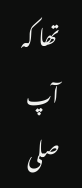تھا کہ آپ صلی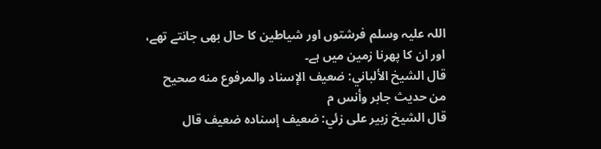اللہ علیہ وسلم فرشتوں اور شیاطین کا حال بھی جانتے تھے، اور ان کا پھرنا زمین میں ہے۔
قال الشيخ الألباني: ضعيف الإسناد والمرفوع منه صحيح من حديث جابر وأنس م
قال الشيخ زبير على زئي: ضعيف إسناده ضعيف قال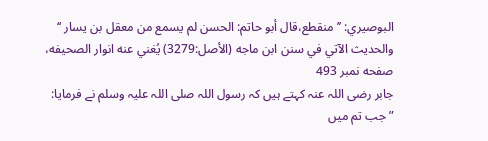البوصيري: ’’ منقطع،قال أبو حاتم: الحسن لم يسمع من معقل بن يسار ‘‘ والحديث الآتي في سنن ابن ماجه (الأصل:3279) يُغني عنه انوار الصحيفه، صفحه نمبر 493
جابر رضی اللہ عنہ کہتے ہیں کہ رسول اللہ صلی اللہ علیہ وسلم نے فرمایا: ”جب تم میں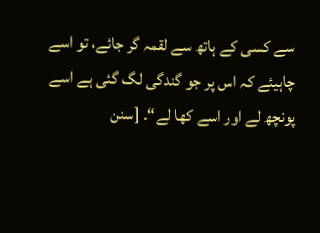سے کسی کے ہاتھ سے لقمہ گر جائے، تو اسے چاہیئے کہ اس پر جو گندگی لگ گئی ہے اسے پونچھ لے اور اسے کھا لے“۔ [سنن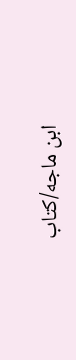ابن ماجه/كتاب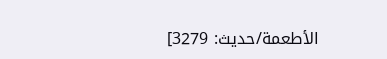الأطعمة/حدیث: 3279]